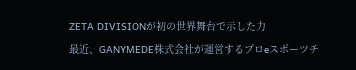ZETA DIVISIONが初の世界舞台で示した力
最近、GANYMEDE株式会社が運営するプロeスポーツチ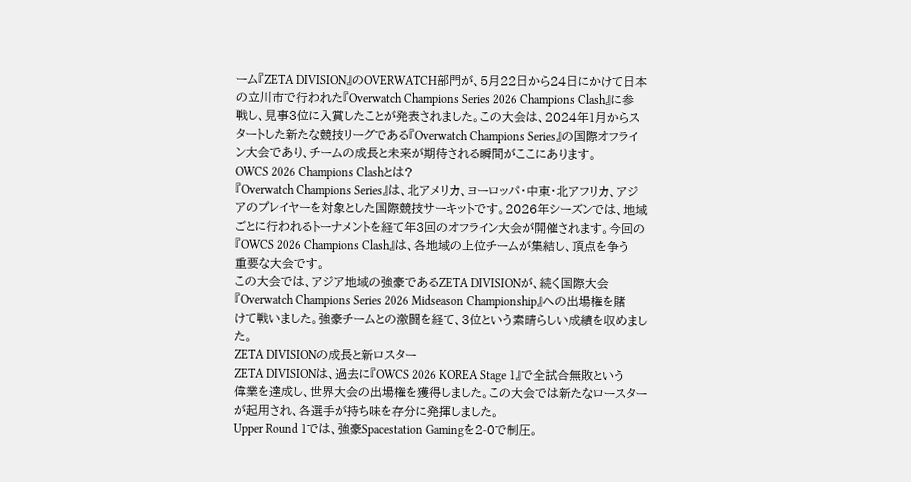ーム『ZETA DIVISION』のOVERWATCH部門が、5月22日から24日にかけて日本の立川市で行われた『Overwatch Champions Series 2026 Champions Clash』に参戦し、見事3位に入賞したことが発表されました。この大会は、2024年1月からスタートした新たな競技リーグである『Overwatch Champions Series』の国際オフライン大会であり、チームの成長と未来が期待される瞬間がここにあります。
OWCS 2026 Champions Clashとは?
『Overwatch Champions Series』は、北アメリカ、ヨーロッパ・中東・北アフリカ、アジアのプレイヤーを対象とした国際競技サーキットです。2026年シーズンでは、地域ごとに行われるトーナメントを経て年3回のオフライン大会が開催されます。今回の『OWCS 2026 Champions Clash』は、各地域の上位チームが集結し、頂点を争う重要な大会です。
この大会では、アジア地域の強豪であるZETA DIVISIONが、続く国際大会『Overwatch Champions Series 2026 Midseason Championship』への出場権を賭けて戦いました。強豪チームとの激闘を経て、3位という素晴らしい成績を収めました。
ZETA DIVISIONの成長と新ロスター
ZETA DIVISIONは、過去に『OWCS 2026 KOREA Stage 1』で全試合無敗という偉業を達成し、世界大会の出場権を獲得しました。この大会では新たなロースターが起用され、各選手が持ち味を存分に発揮しました。
Upper Round 1では、強豪Spacestation Gamingを2-0で制圧。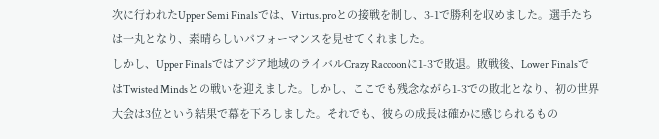次に行われたUpper Semi Finalsでは、Virtus.proとの接戦を制し、3-1で勝利を収めました。選手たちは一丸となり、素晴らしいパフォーマンスを見せてくれました。
しかし、Upper Finalsではアジア地域のライバルCrazy Raccoonに1-3で敗退。敗戦後、Lower FinalsではTwisted Mindsとの戦いを迎えました。しかし、ここでも残念ながら1-3での敗北となり、初の世界大会は3位という結果で幕を下ろしました。それでも、彼らの成長は確かに感じられるもの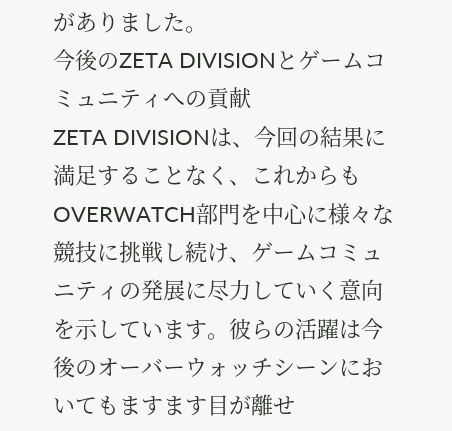がありました。
今後のZETA DIVISIONとゲームコミュニティへの貢献
ZETA DIVISIONは、今回の結果に満足することなく、これからもOVERWATCH部門を中心に様々な競技に挑戦し続け、ゲームコミュニティの発展に尽力していく意向を示しています。彼らの活躍は今後のオーバーウォッチシーンにおいてもますます目が離せ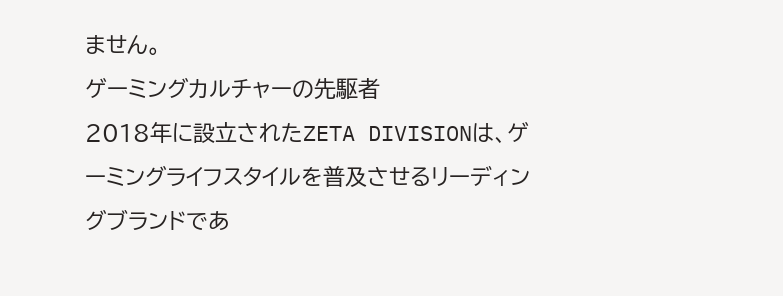ません。
ゲーミングカルチャーの先駆者
2018年に設立されたZETA DIVISIONは、ゲーミングライフスタイルを普及させるリーディングブランドであ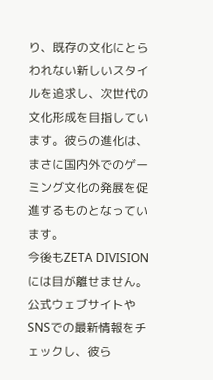り、既存の文化にとらわれない新しいスタイルを追求し、次世代の文化形成を目指しています。彼らの進化は、まさに国内外でのゲーミング文化の発展を促進するものとなっています。
今後もZETA DIVISIONには目が離せません。公式ウェブサイトやSNSでの最新情報をチェックし、彼ら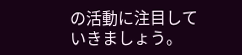の活動に注目していきましょう。